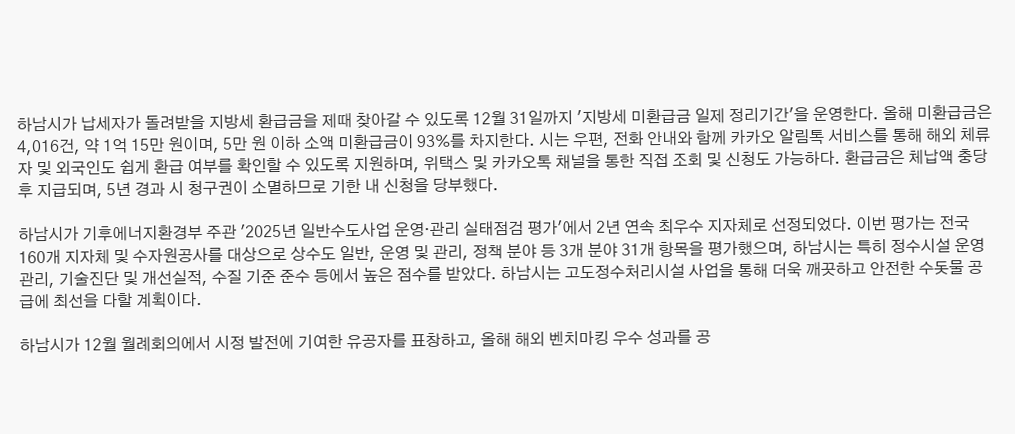하남시가 납세자가 돌려받을 지방세 환급금을 제때 찾아갈 수 있도록 12월 31일까지 '지방세 미환급금 일제 정리기간'을 운영한다. 올해 미환급금은 4,016건, 약 1억 15만 원이며, 5만 원 이하 소액 미환급금이 93%를 차지한다. 시는 우편, 전화 안내와 함께 카카오 알림톡 서비스를 통해 해외 체류자 및 외국인도 쉽게 환급 여부를 확인할 수 있도록 지원하며, 위택스 및 카카오톡 채널을 통한 직접 조회 및 신청도 가능하다. 환급금은 체납액 충당 후 지급되며, 5년 경과 시 청구권이 소멸하므로 기한 내 신청을 당부했다.

하남시가 기후에너지환경부 주관 '2025년 일반수도사업 운영·관리 실태점검 평가'에서 2년 연속 최우수 지자체로 선정되었다. 이번 평가는 전국 160개 지자체 및 수자원공사를 대상으로 상수도 일반, 운영 및 관리, 정책 분야 등 3개 분야 31개 항목을 평가했으며, 하남시는 특히 정수시설 운영관리, 기술진단 및 개선실적, 수질 기준 준수 등에서 높은 점수를 받았다. 하남시는 고도정수처리시설 사업을 통해 더욱 깨끗하고 안전한 수돗물 공급에 최선을 다할 계획이다.

하남시가 12월 월례회의에서 시정 발전에 기여한 유공자를 표창하고, 올해 해외 벤치마킹 우수 성과를 공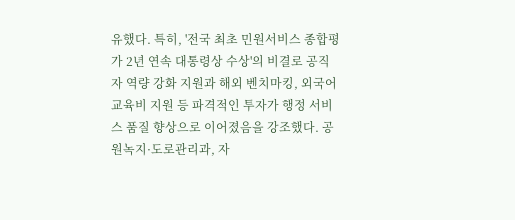유했다. 특히, '전국 최초 민원서비스 종합평가 2년 연속 대통령상 수상'의 비결로 공직자 역량 강화 지원과 해외 벤치마킹, 외국어 교육비 지원 등 파격적인 투자가 행정 서비스 품질 향상으로 이어졌음을 강조했다. 공원녹지·도로관리과, 자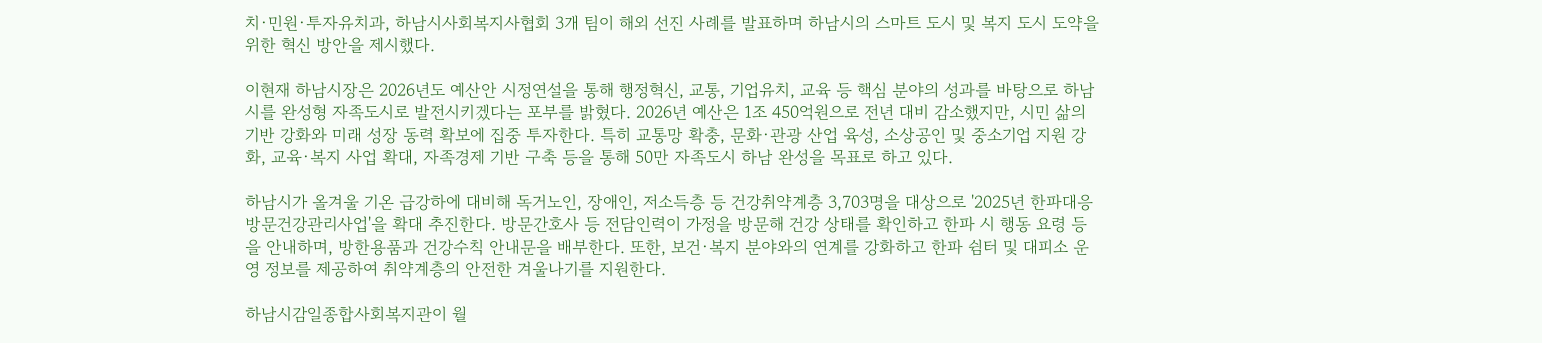치·민원·투자유치과, 하남시사회복지사협회 3개 팀이 해외 선진 사례를 발표하며 하남시의 스마트 도시 및 복지 도시 도약을 위한 혁신 방안을 제시했다.

이현재 하남시장은 2026년도 예산안 시정연설을 통해 행정혁신, 교통, 기업유치, 교육 등 핵심 분야의 성과를 바탕으로 하남시를 완성형 자족도시로 발전시키겠다는 포부를 밝혔다. 2026년 예산은 1조 450억원으로 전년 대비 감소했지만, 시민 삶의 기반 강화와 미래 성장 동력 확보에 집중 투자한다. 특히 교통망 확충, 문화·관광 산업 육성, 소상공인 및 중소기업 지원 강화, 교육·복지 사업 확대, 자족경제 기반 구축 등을 통해 50만 자족도시 하남 완성을 목표로 하고 있다.

하남시가 올겨울 기온 급강하에 대비해 독거노인, 장애인, 저소득층 등 건강취약계층 3,703명을 대상으로 '2025년 한파대응 방문건강관리사업'을 확대 추진한다. 방문간호사 등 전담인력이 가정을 방문해 건강 상태를 확인하고 한파 시 행동 요령 등을 안내하며, 방한용품과 건강수칙 안내문을 배부한다. 또한, 보건·복지 분야와의 연계를 강화하고 한파 쉼터 및 대피소 운영 정보를 제공하여 취약계층의 안전한 겨울나기를 지원한다.

하남시감일종합사회복지관이 월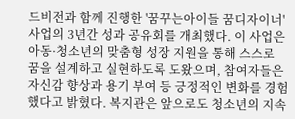드비전과 함께 진행한 '꿈꾸는아이들 꿈디자이너' 사업의 3년간 성과 공유회를 개최했다. 이 사업은 아동·청소년의 맞춤형 성장 지원을 통해 스스로 꿈을 설계하고 실현하도록 도왔으며, 참여자들은 자신감 향상과 용기 부여 등 긍정적인 변화를 경험했다고 밝혔다. 복지관은 앞으로도 청소년의 지속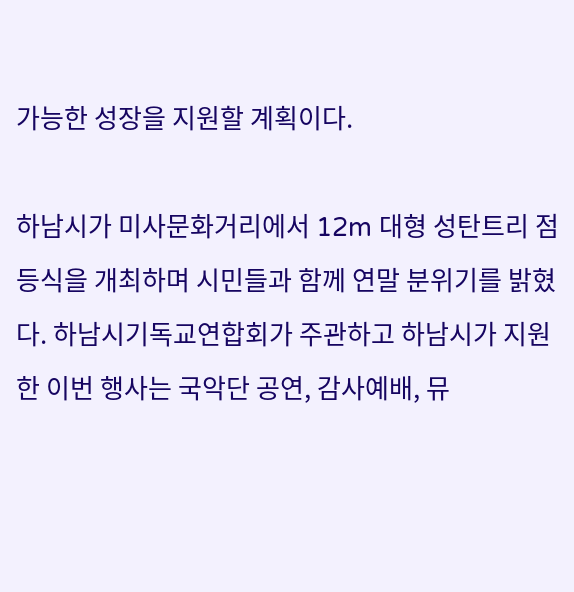가능한 성장을 지원할 계획이다.

하남시가 미사문화거리에서 12m 대형 성탄트리 점등식을 개최하며 시민들과 함께 연말 분위기를 밝혔다. 하남시기독교연합회가 주관하고 하남시가 지원한 이번 행사는 국악단 공연, 감사예배, 뮤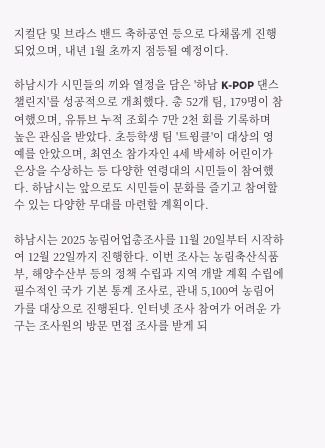지컬단 및 브라스 밴드 축하공연 등으로 다채롭게 진행되었으며, 내년 1월 초까지 점등될 예정이다.

하남시가 시민들의 끼와 열정을 담은 '하남 K-POP 댄스 챌린지'를 성공적으로 개최했다. 총 52개 팀, 179명이 참여했으며, 유튜브 누적 조회수 7만 2천 회를 기록하며 높은 관심을 받았다. 초등학생 팀 '트윙클'이 대상의 영예를 안았으며, 최연소 참가자인 4세 박세하 어린이가 은상을 수상하는 등 다양한 연령대의 시민들이 참여했다. 하남시는 앞으로도 시민들이 문화를 즐기고 참여할 수 있는 다양한 무대를 마련할 계획이다.

하남시는 2025 농림어업총조사를 11월 20일부터 시작하여 12월 22일까지 진행한다. 이번 조사는 농림축산식품부, 해양수산부 등의 정책 수립과 지역 개발 계획 수립에 필수적인 국가 기본 통계 조사로, 관내 5,100여 농림어가를 대상으로 진행된다. 인터넷 조사 참여가 어려운 가구는 조사원의 방문 면접 조사를 받게 되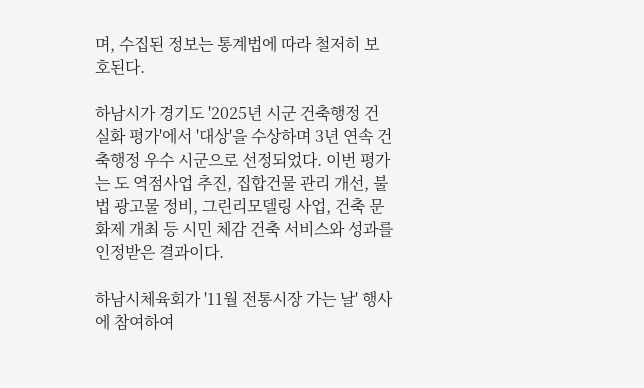며, 수집된 정보는 통계법에 따라 철저히 보호된다.

하남시가 경기도 '2025년 시군 건축행정 건실화 평가'에서 '대상'을 수상하며 3년 연속 건축행정 우수 시군으로 선정되었다. 이번 평가는 도 역점사업 추진, 집합건물 관리 개선, 불법 광고물 정비, 그린리모델링 사업, 건축 문화제 개최 등 시민 체감 건축 서비스와 성과를 인정받은 결과이다.

하남시체육회가 '11월 전통시장 가는 날' 행사에 참여하여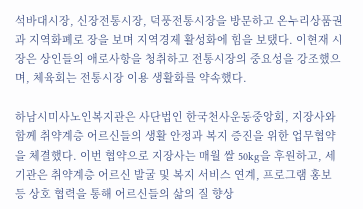석바대시장, 신장전통시장, 덕풍전통시장을 방문하고 온누리상품권과 지역화폐로 장을 보며 지역경제 활성화에 힘을 보탰다. 이현재 시장은 상인들의 애로사항을 청취하고 전통시장의 중요성을 강조했으며, 체육회는 전통시장 이용 생활화를 약속했다.

하남시미사노인복지관은 사단법인 한국천사운동중앙회, 지장사와 함께 취약계층 어르신들의 생활 안정과 복지 증진을 위한 업무협약을 체결했다. 이번 협약으로 지장사는 매월 쌀 50kg을 후원하고, 세 기관은 취약계층 어르신 발굴 및 복지 서비스 연계, 프로그램 홍보 등 상호 협력을 통해 어르신들의 삶의 질 향상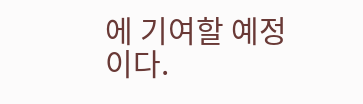에 기여할 예정이다.